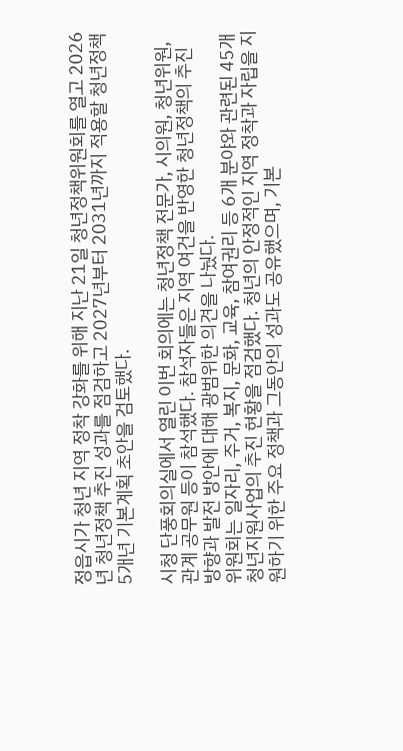정읍시가 청년 지역 정착 강화를 위해 지난 21일 청년정책위원회를 열고 2026년 청년정책 추진 성과를 점검하고 2027년부터 2031년까지 적용할 청년정책 5개년 기본계획 초안을 검토했다.

시청 단풍회의실에서 열린 이번 회의에는 청년정책 전문가, 시의원, 청년위원, 관계 공무원 등이 참석했다. 참석자들은 지역 여건을 반영한 청년정책의 추진 방향과 발전 방안에 대해 광범위한 의견을 나눴다.
위원회는 일자리, 주거, 복지, 문화, 교육, 참여권리 등 6개 분야와 관련된 45개 청년지원사업의 추진 현황을 점검했다. 청년의 안정적인 지역 정착과 자립을 지원하기 위한 주요 정책과 그동안의 성과도 공유했으며, 기본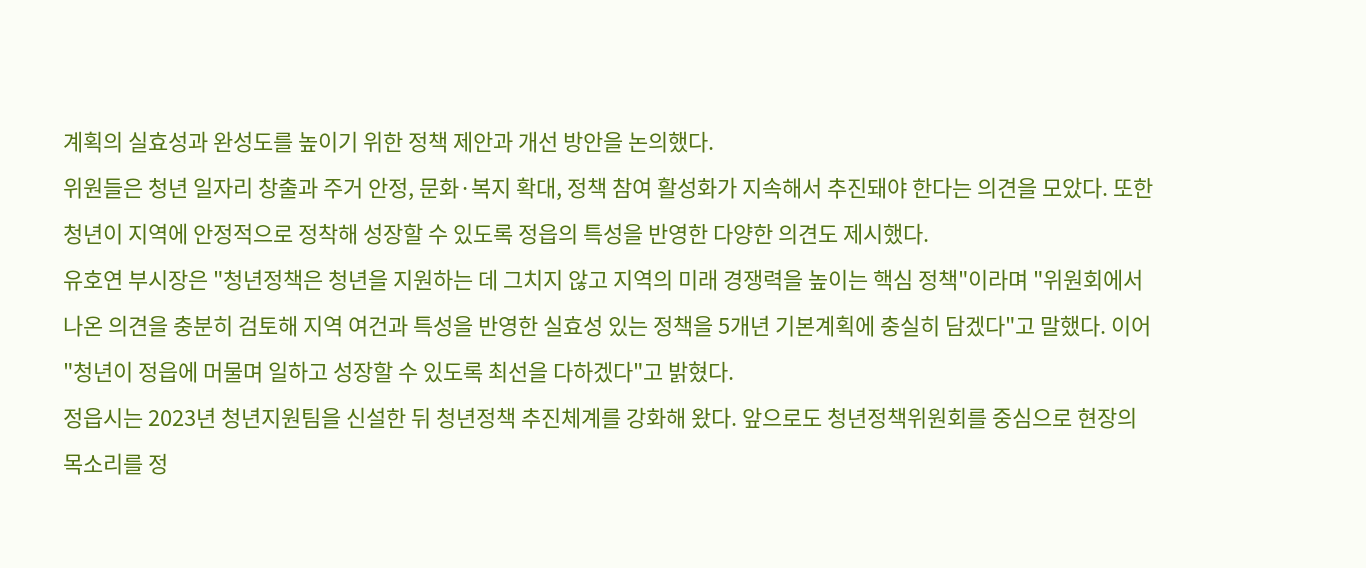계획의 실효성과 완성도를 높이기 위한 정책 제안과 개선 방안을 논의했다.
위원들은 청년 일자리 창출과 주거 안정, 문화·복지 확대, 정책 참여 활성화가 지속해서 추진돼야 한다는 의견을 모았다. 또한 청년이 지역에 안정적으로 정착해 성장할 수 있도록 정읍의 특성을 반영한 다양한 의견도 제시했다.
유호연 부시장은 "청년정책은 청년을 지원하는 데 그치지 않고 지역의 미래 경쟁력을 높이는 핵심 정책"이라며 "위원회에서 나온 의견을 충분히 검토해 지역 여건과 특성을 반영한 실효성 있는 정책을 5개년 기본계획에 충실히 담겠다"고 말했다. 이어 "청년이 정읍에 머물며 일하고 성장할 수 있도록 최선을 다하겠다"고 밝혔다.
정읍시는 2023년 청년지원팀을 신설한 뒤 청년정책 추진체계를 강화해 왔다. 앞으로도 청년정책위원회를 중심으로 현장의 목소리를 정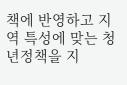책에 반영하고 지역 특성에 맞는 청년정책을 지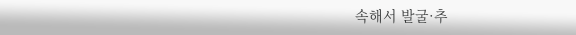속해서 발굴·추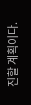진할 계획이다.